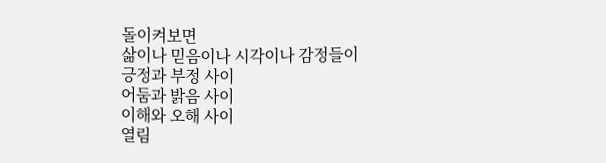돌이켜보면
삶이나 믿음이나 시각이나 감정들이
긍정과 부정 사이
어둠과 밝음 사이
이해와 오해 사이
열림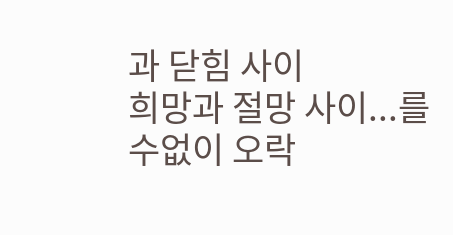과 닫힘 사이
희망과 절망 사이...를
수없이 오락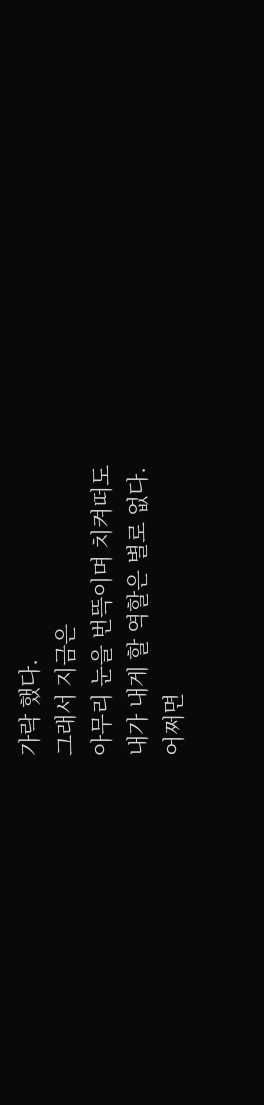가락 했다.
그래서 지금은
아무리 눈을 번뜩이며 치켜떠도
내가 내게 할 역할은 별로 없다.
어쩌면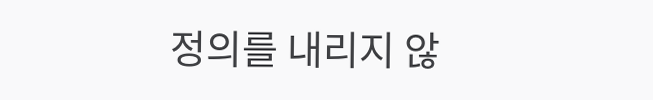정의를 내리지 않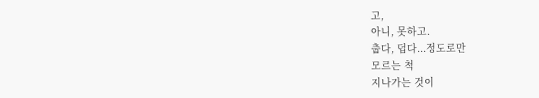고,
아니, 못하고.
춥다, 덥다...정도로만
모르는 척
지나가는 것이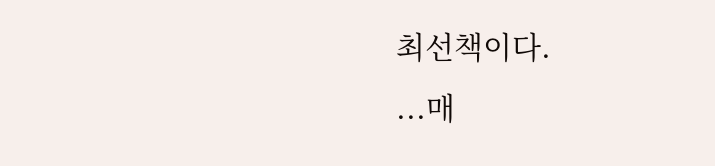최선책이다.
...매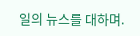일의 뉴스를 대하며.